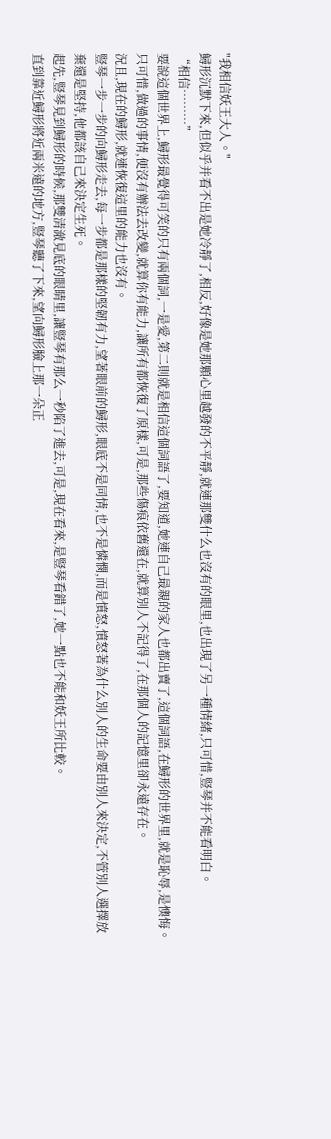"我相信妖王大人。"
鱘形沉默下來,但似乎并看不出是她冷靜了,相反,好像是她那顆心里越發的不平靜,就連那雙什么也沒有的眼里,也出現了另一種情緒,只可惜,豎琴并不能看明白。
“相信………”
要說這個世界上,鱘形最覺得可笑的只有兩個詞,一是愛,第二則就是相信這個詞語了,要知道,她連自己最親的家人也都出賣了,這個詞語,在鱘形的世界里,就是恥辱,是懊悔。
只可惜,做過的事情,便沒有辦法去改變,就算你有能力,讓所有都恢復了原樣,可是,那些傷痕依舊還在,就算別人不記得了,在那個人的記憶里卻永遠存在。
況且,現在的鱘形,就連恢復這里的能力也沒有。
豎琴一步一步的向鱘形走去,每一步都是那樣的堅韌有力,望著眼前的鱘形,眼底不是同情,也不是憐憫,而是憤怒,憤怒著為什么別人的生命要由別人來決定,不管別人選擇放棄還是堅持,他都該自己來決定生死。
起先,豎琴見到鱘形的時候,那雙清澈見底的眼睛里,讓豎琴有那么一秒陷了進去,可是,現在看來,是豎琴看錯了,她一點也不能和妖王所比較。
直到靠近鱘形將近兩米遠的地方,豎琴聽了下來,望向鱘形臉上那一朵正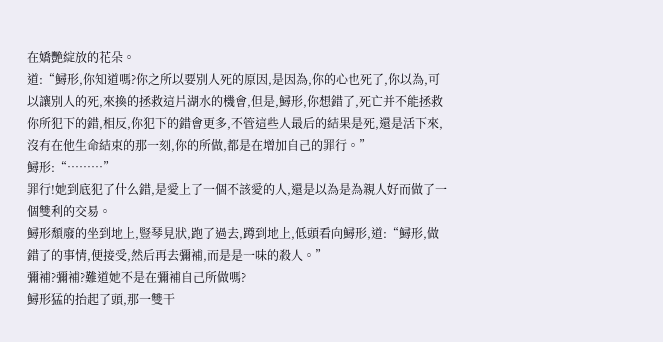在嬌艷綻放的花朵。
道:“鱘形,你知道嗎?你之所以要別人死的原因,是因為,你的心也死了,你以為,可以讓別人的死,來換的拯救這片湖水的機會,但是,鱘形,你想錯了,死亡并不能拯救你所犯下的錯,相反,你犯下的錯會更多,不管這些人最后的結果是死,還是活下來,沒有在他生命結束的那一刻,你的所做,都是在增加自己的罪行。”
鱘形:“………”
罪行!她到底犯了什么錯,是愛上了一個不該愛的人,還是以為是為親人好而做了一個雙利的交易。
鱘形頹廢的坐到地上,豎琴見狀,跑了過去,蹲到地上,低頭看向鱘形,道:“鱘形,做錯了的事情,便接受,然后再去彌補,而是是一味的殺人。”
彌補?彌補?難道她不是在彌補自己所做嗎?
鱘形猛的抬起了頭,那一雙干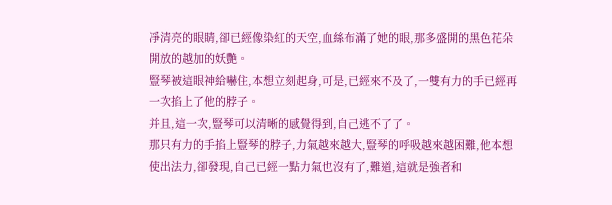凈清亮的眼睛,卻已經像染紅的天空,血絲布滿了她的眼,那多盛開的黑色花朵開放的越加的妖艷。
豎琴被這眼神給嚇住,本想立刻起身,可是,已經來不及了,一雙有力的手已經再一次掐上了他的脖子。
并且,這一次,豎琴可以清晰的感覺得到,自己逃不了了。
那只有力的手掐上豎琴的脖子,力氣越來越大,豎琴的呼吸越來越困難,他本想使出法力,卻發現,自己已經一點力氣也沒有了,難道,這就是強者和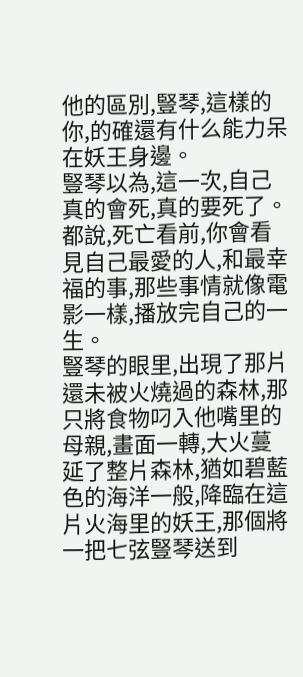他的區別,豎琴,這樣的你,的確還有什么能力呆在妖王身邊。
豎琴以為,這一次,自己真的會死,真的要死了。
都說,死亡看前,你會看見自己最愛的人,和最幸福的事,那些事情就像電影一樣,播放完自己的一生。
豎琴的眼里,出現了那片還未被火燒過的森林,那只將食物叼入他嘴里的母親,畫面一轉,大火蔓延了整片森林,猶如碧藍色的海洋一般,降臨在這片火海里的妖王,那個將一把七弦豎琴送到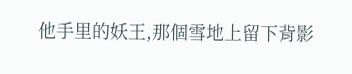他手里的妖王,那個雪地上留下背影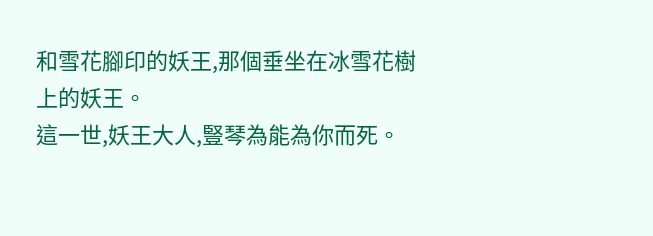和雪花腳印的妖王,那個垂坐在冰雪花樹上的妖王。
這一世,妖王大人,豎琴為能為你而死。